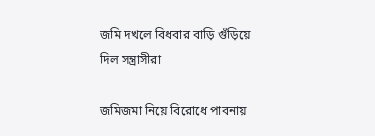জমি দখলে বিধবার বাড়ি গুঁড়িয়ে দিল সন্ত্রাসীরা

জমিজমা নিয়ে বিরোধে পাবনায়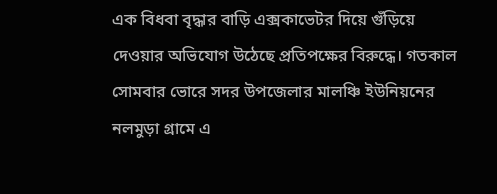এক বিধবা বৃদ্ধার বাড়ি এক্সকাভেটর দিয়ে গুঁড়িয়ে দেওয়ার অভিযোগ উঠেছে প্রতিপক্ষের বিরুদ্ধে। গতকাল সোমবার ভোরে সদর উপজেলার মালঞ্চি ইউনিয়নের নলমুড়া গ্রামে এ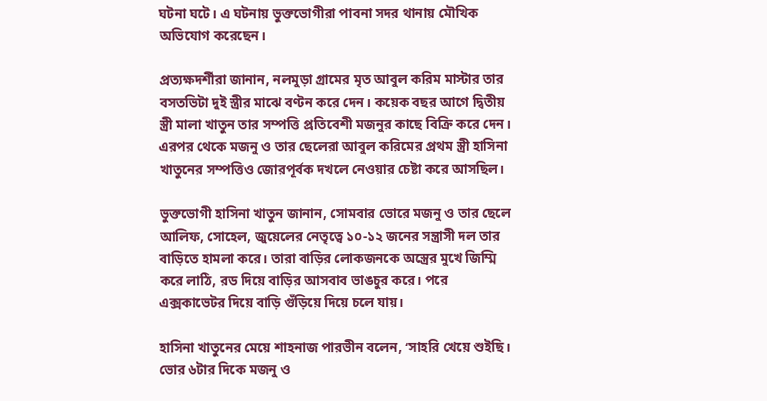ঘটনা ঘটে। এ ঘটনায় ভুক্তভোগীরা পাবনা সদর থানায় মৌখিক অভিযোগ করেছেন।

প্রত্যক্ষদর্শীরা জানান, নলমুড়া গ্রামের মৃত আবুল করিম মাস্টার তার বসতভিটা দুই স্ত্রীর মাঝে বণ্টন করে দেন। কয়েক বছর আগে দ্বিতীয় স্ত্রী মালা খাতুন তার সম্পত্তি প্রতিবেশী মজনুর কাছে বিক্রি করে দেন। এরপর থেকে মজনু ও তার ছেলেরা আবুল করিমের প্রথম স্ত্রী হাসিনা খাতুনের সম্পত্তিও জোরপূর্বক দখলে নেওয়ার চেষ্টা করে আসছিল।

ভুক্তভোগী হাসিনা খাতুন জানান, সোমবার ভোরে মজনু ও তার ছেলে আলিফ, সোহেল, জুয়েলের নেতৃত্বে ১০-১২ জনের সন্ত্রাসী দল তার বাড়িতে হামলা করে। তারা বাড়ির লোকজনকে অস্ত্রের মুখে জিম্মি করে লাঠি, রড দিয়ে বাড়ির আসবাব ভাঙচুর করে। পরে এক্সকাভেটর দিয়ে বাড়ি গুঁড়িয়ে দিয়ে চলে যায়।

হাসিনা খাতুনের মেয়ে শাহনাজ পারভীন বলেন, ‘সাহরি খেয়ে শুইছি। ভোর ৬টার দিকে মজনু ও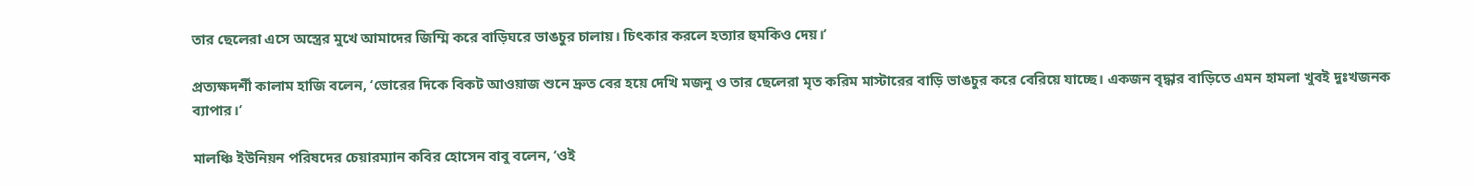তার ছেলেরা এসে অস্ত্রের মুখে আমাদের জিম্মি করে বাড়িঘরে ভাঙচুর চালায়। চিৎকার করলে হত্যার হুমকিও দেয়।’

প্রত্যক্ষদর্শী কালাম হাজি বলেন, ‘ভোরের দিকে বিকট আওয়াজ শুনে দ্রুত বের হয়ে দেখি মজনু ও তার ছেলেরা মৃত করিম মাস্টারের বাড়ি ভাঙচুর করে বেরিয়ে যাচ্ছে। একজন বৃদ্ধার বাড়িতে এমন হামলা খুবই দুঃখজনক ব্যাপার।’

মালঞ্চি ইউনিয়ন পরিষদের চেয়ারম্যান কবির হোসেন বাবু বলেন, ‘ওই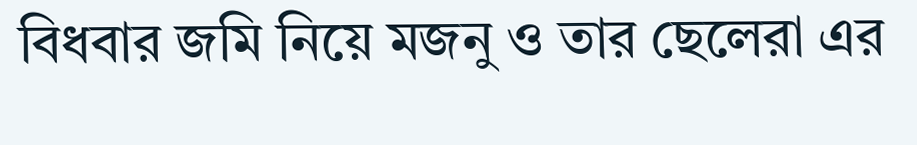বিধবার জমি নিয়ে মজনু ও তার ছেলেরা এর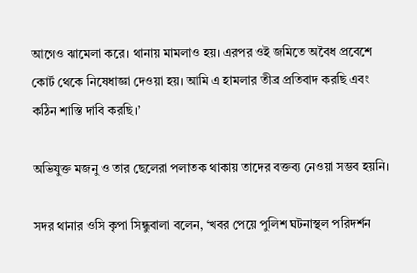আগেও ঝামেলা করে। থানায় মামলাও হয়। এরপর ওই জমিতে অবৈধ প্রবেশে কোর্ট থেকে নিষেধাজ্ঞা দেওয়া হয়। আমি এ হামলার তীব্র প্রতিবাদ করছি এবং কঠিন শাস্তি দাবি করছি।’

অভিযুক্ত মজনু ও তার ছেলেরা পলাতক থাকায় তাদের বক্তব্য নেওয়া সম্ভব হয়নি।

সদর থানার ওসি কৃপা সিন্ধুবালা বলেন, ‘খবর পেয়ে পুলিশ ঘটনাস্থল পরিদর্শন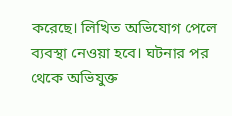করেছে। লিখিত অভিযোগ পেলে ব্যবস্থা নেওয়া হবে। ঘটনার পর থেকে অভিযুক্ত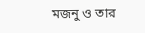মজনু ও তার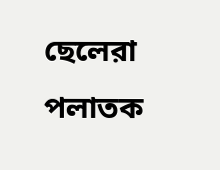ছেলেরা পলাতক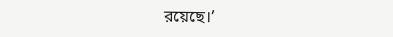রয়েছে।’